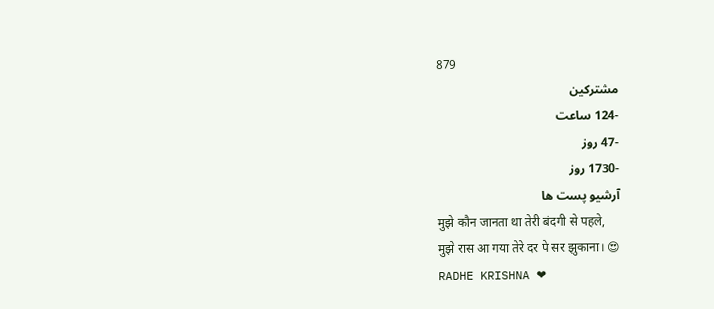879
مشترکین
-124 ساعت
-47 روز
-1730 روز
آرشیو پست ها
मुझे कौन जानता था तेरी बंदगी से पहले,
मुझे रास आ गया तेरे दर पे सर झुकाना। 😍
RADHE KRISHNA ❤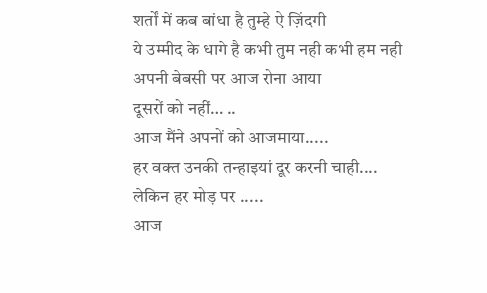शर्तों में कब बांधा है तुम्हे ऐ ज़िंदगी
ये उम्मीद के धागे है कभी तुम नही कभी हम नही
अपनी बेबसी पर आज रोना आया
दूसरों को नहीं… ..
आज मैंने अपनों को आजमाया.....
हर वक्त उनकी तन्हाइयां दूर करनी चाही....
लेकिन हर मोड़ पर .....
आज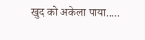खुद को अकेला पाया.....